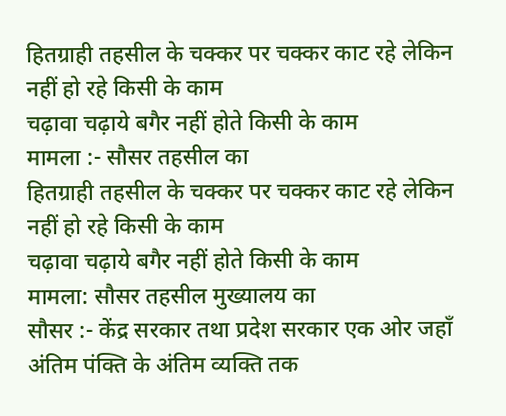हितग्राही तहसील के चक्कर पर चक्कर काट रहे लेकिन नहीं हो रहे किसी के काम
चढ़ावा चढ़ाये बगैर नहीं होते किसी के काम
मामला :- सौसर तहसील का
हितग्राही तहसील के चक्कर पर चक्कर काट रहे लेकिन नहीं हो रहे किसी के काम
चढ़ावा चढ़ाये बगैर नहीं होते किसी के काम
मामला: सौसर तहसील मुख्यालय का
सौसर :- केंद्र सरकार तथा प्रदेश सरकार एक ओर जहाँ अंतिम पंक्ति के अंतिम व्यक्ति तक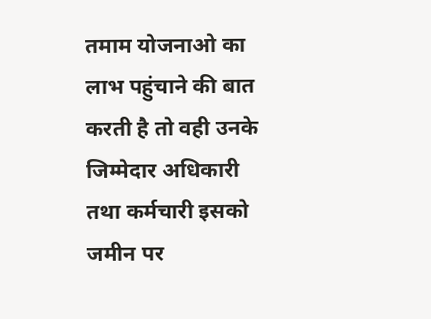तमाम योजनाओ का लाभ पहुंचाने की बात करती है तो वही उनके जिम्मेदार अधिकारी तथा कर्मचारी इसको जमीन पर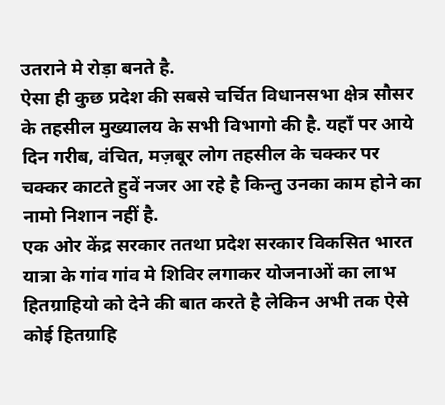उतराने मे रोड़ा बनते है.
ऐसा ही कुछ प्रदेश की सबसे चर्चित विधानसभा क्षेत्र सौसर के तहसील मुख्यालय के सभी विभागो की है. यहाँ पर आये दिन गरीब, वंचित, मज़बूर लोग तहसील के चक्कर पर चक्कर काटते हुवें नजर आ रहे है किन्तु उनका काम होने का नामो निशान नहीं है.
एक ओर केंद्र सरकार ततथा प्रदेश सरकार विकसित भारत यात्रा के गांव गांव मे शिविर लगाकर योजनाओं का लाभ हितग्राहियो को देने की बात करते है लेकिन अभी तक ऐसे कोई हितग्राहि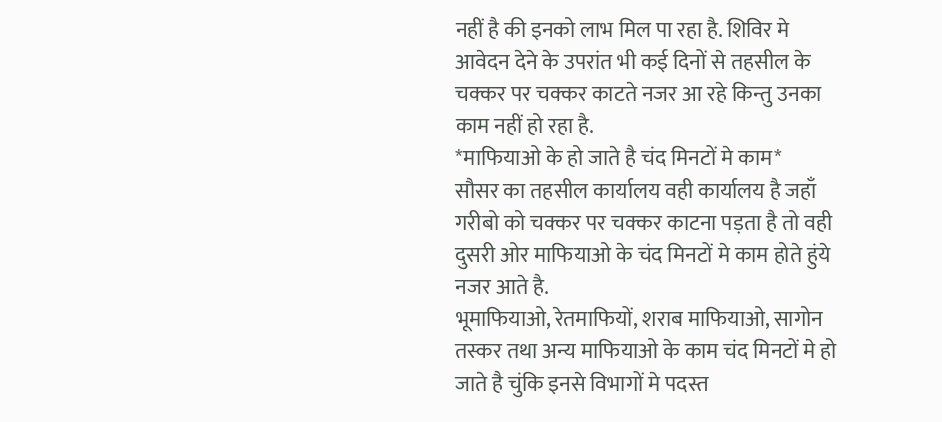नहीं है की इनको लाभ मिल पा रहा है. शिविर मे आवेदन देने के उपरांत भी कई दिनों से तहसील के चक्कर पर चक्कर काटते नजर आ रहे किन्तु उनका काम नहीं हो रहा है.
*माफियाओ के हो जाते है चंद मिनटों मे काम*
सौसर का तहसील कार्यालय वही कार्यालय है जहाँ गरीबो को चक्कर पर चक्कर काटना पड़ता है तो वही दुसरी ओर माफियाओ के चंद मिनटों मे काम होते हुंये नजर आते है.
भूमाफियाओ, रेतमाफियों, शराब माफियाओ, सागोन तस्कर तथा अन्य माफियाओ के काम चंद मिनटों मे हो जाते है चुंकि इनसे विभागों मे पदस्त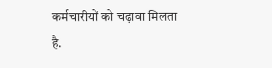कर्मचारीयों को चढ़ावा मिलता है.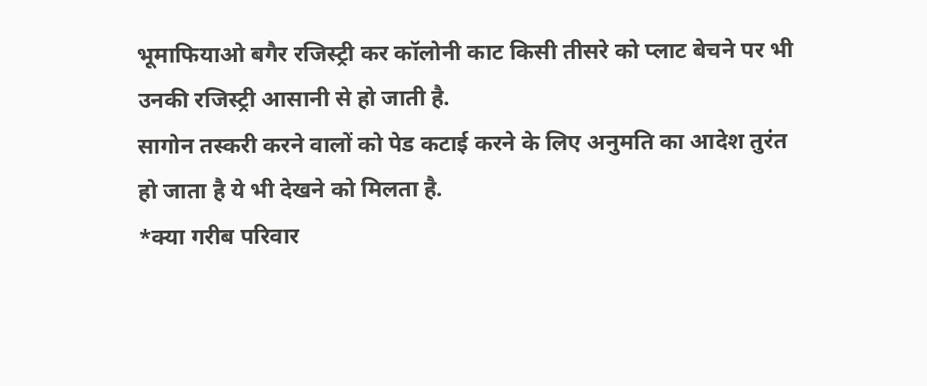भूमाफियाओ बगैर रजिस्ट्री कर कॉलोनी काट किसी तीसरे को प्लाट बेचने पर भी उनकी रजिस्ट्री आसानी से हो जाती है.
सागोन तस्करी करने वालों को पेड कटाई करने के लिए अनुमति का आदेश तुरंत हो जाता है ये भी देखने को मिलता है.
*क्या गरीब परिवार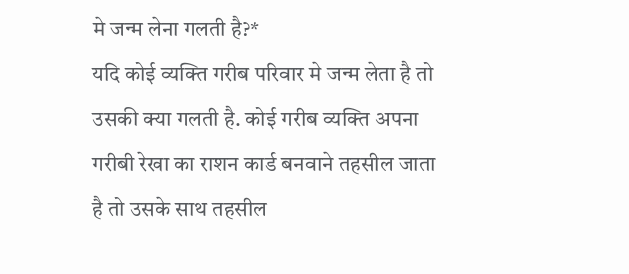मे जन्म लेना गलती है?*
यदि कोई व्यक्ति गरीब परिवार मे जन्म लेता है तो उसकी क्या गलती है. कोई गरीब व्यक्ति अपना गरीबी रेखा का राशन कार्ड बनवाने तहसील जाता है तो उसके साथ तहसील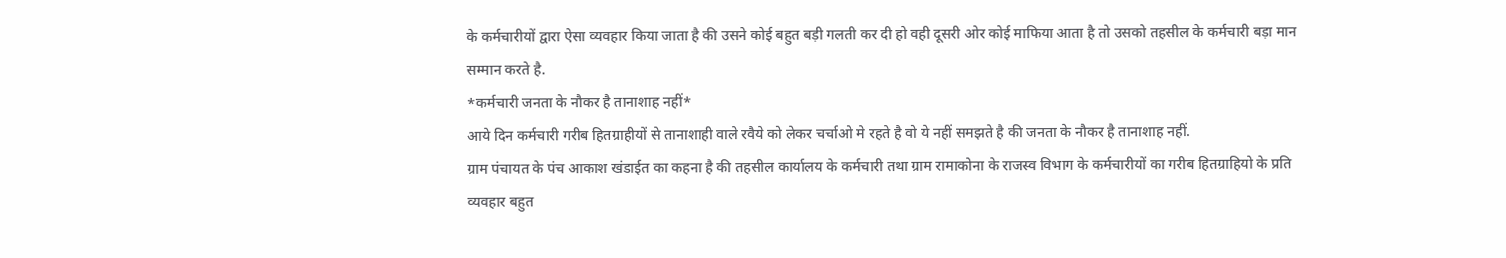के कर्मचारीयों द्वारा ऐसा व्यवहार किया जाता है की उसने कोई बहुत बड़ी गलती कर दी हो वही दूसरी ओर कोई माफिया आता है तो उसको तहसील के कर्मचारी बड़ा मान सम्मान करते है.
*कर्मचारी जनता के नौकर है तानाशाह नहीं*
आये दिन कर्मचारी गरीब हितग्राहीयों से तानाशाही वाले रवैये को लेकर चर्चाओ मे रहते है वो ये नहीं समझते है की जनता के नौकर है तानाशाह नहीं.
ग्राम पंचायत के पंच आकाश खंडाईत का कहना है की तहसील कार्यालय के कर्मचारी तथा ग्राम रामाकोना के राजस्व विभाग के कर्मचारीयों का गरीब हितग्राहियो के प्रति व्यवहार बहुत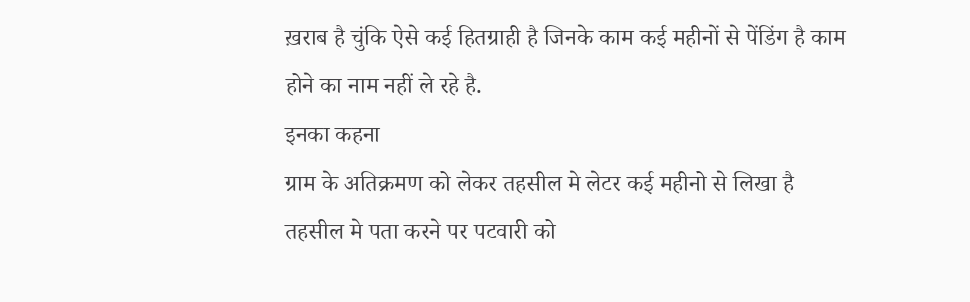ख़राब है चुंकि ऐसे कई हितग्राही है जिनके काम कई महीनों से पेंडिंग है काम होने का नाम नहीं ले रहे है.
इनका कहना
ग्राम के अतिक्रमण को लेकर तहसील मे लेटर कई महीनो से लिखा है तहसील मे पता करने पर पटवारी को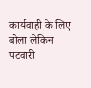कार्यवाही के लिए बोला लेकिन पटवारी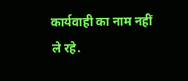कार्यवाही का नाम नहीं ले रहे.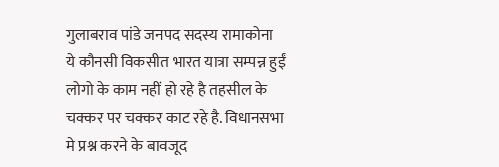गुलाबराव पांडे जनपद सदस्य रामाकोना
ये कौनसी विकसीत भारत यात्रा सम्पन्न हुईं लोगो के काम नहीं हो रहे है तहसील के चक्कर पर चक्कर काट रहे है. विधानसभा मे प्रश्न करने के बावजूद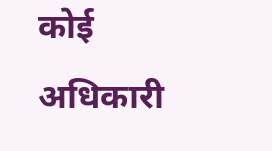कोई अधिकारी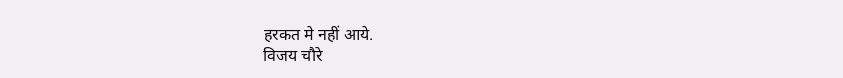हरकत मे नहीं आये.
विजय चौरे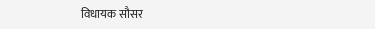विधायक सौसर